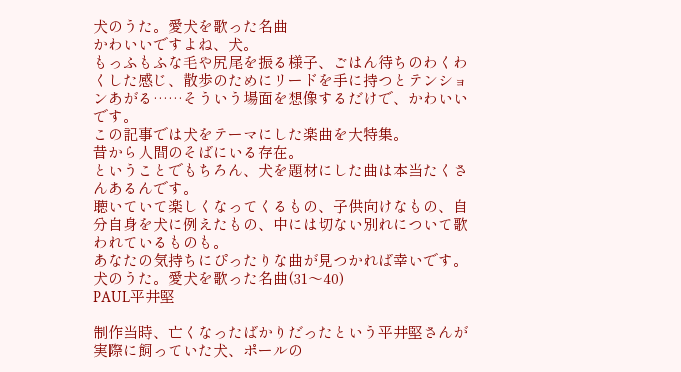犬のうた。愛犬を歌った名曲
かわいいですよね、犬。
もっふもふな毛や尻尾を振る様子、ごはん待ちのわくわくした感じ、散歩のためにリードを手に持つとテンションあがる……そういう場面を想像するだけで、かわいいです。
この記事では犬をテーマにした楽曲を大特集。
昔から人間のそばにいる存在。
ということでもちろん、犬を題材にした曲は本当たくさんあるんです。
聴いていて楽しくなってくるもの、子供向けなもの、自分自身を犬に例えたもの、中には切ない別れについて歌われているものも。
あなたの気持ちにぴったりな曲が見つかれば幸いです。
犬のうた。愛犬を歌った名曲(31〜40)
PAUL平井堅

制作当時、亡くなったばかりだったという平井堅さんが実際に飼っていた犬、ポールの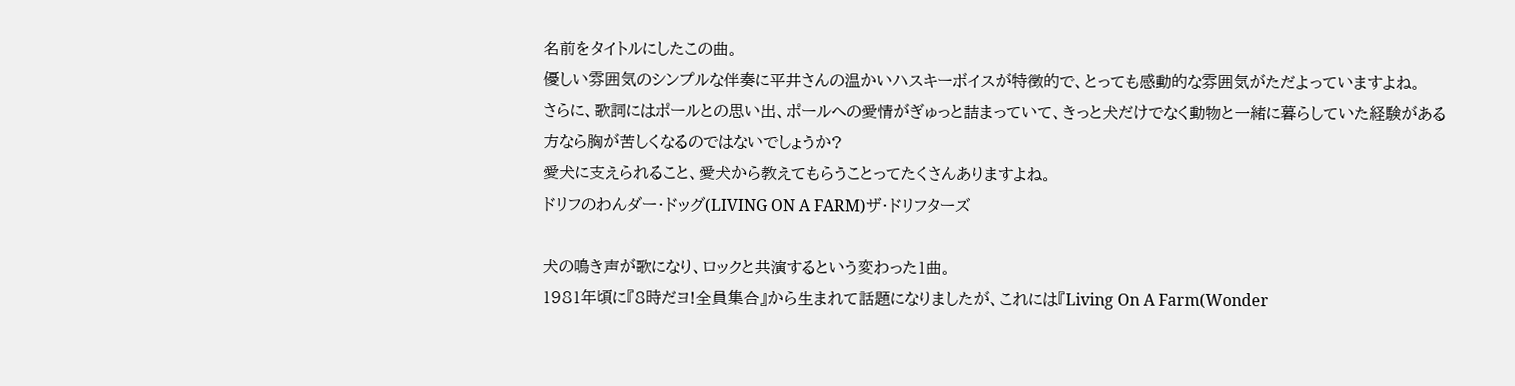名前をタイトルにしたこの曲。
優しい雰囲気のシンプルな伴奏に平井さんの温かいハスキーボイスが特徴的で、とっても感動的な雰囲気がただよっていますよね。
さらに、歌詞にはポールとの思い出、ポールへの愛情がぎゅっと詰まっていて、きっと犬だけでなく動物と一緒に暮らしていた経験がある方なら胸が苦しくなるのではないでしょうか?
愛犬に支えられること、愛犬から教えてもらうことってたくさんありますよね。
ドリフのわんダー・ドッグ(LIVING ON A FARM)ザ・ドリフターズ

犬の鳴き声が歌になり、ロックと共演するという変わった1曲。
1981年頃に『8時だヨ!全員集合』から生まれて話題になりましたが、これには『Living On A Farm(Wonder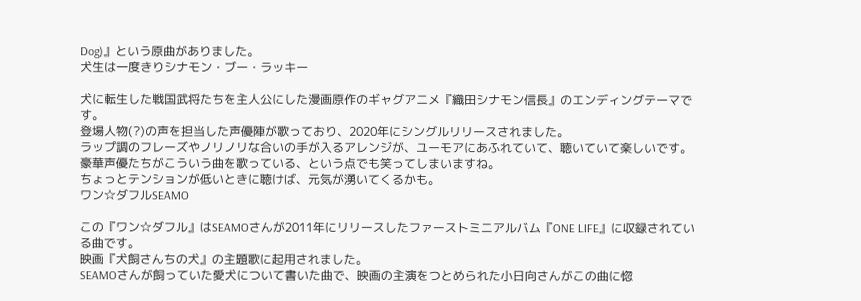Dog)』という原曲がありました。
犬生は一度きりシナモン・ブー・ラッキー

犬に転生した戦国武将たちを主人公にした漫画原作のギャグアニメ『織田シナモン信長』のエンディングテーマです。
登場人物(?)の声を担当した声優陣が歌っており、2020年にシングルリリースされました。
ラップ調のフレーズやノリノリな合いの手が入るアレンジが、ユーモアにあふれていて、聴いていて楽しいです。
豪華声優たちがこういう曲を歌っている、という点でも笑ってしまいますね。
ちょっとテンションが低いときに聴けば、元気が湧いてくるかも。
ワン☆ダフルSEAMO

この『ワン☆ダフル』はSEAMOさんが2011年にリリースしたファーストミニアルバム『ONE LIFE』に収録されている曲です。
映画『犬飼さんちの犬』の主題歌に起用されました。
SEAMOさんが飼っていた愛犬について書いた曲で、映画の主演をつとめられた小日向さんがこの曲に惚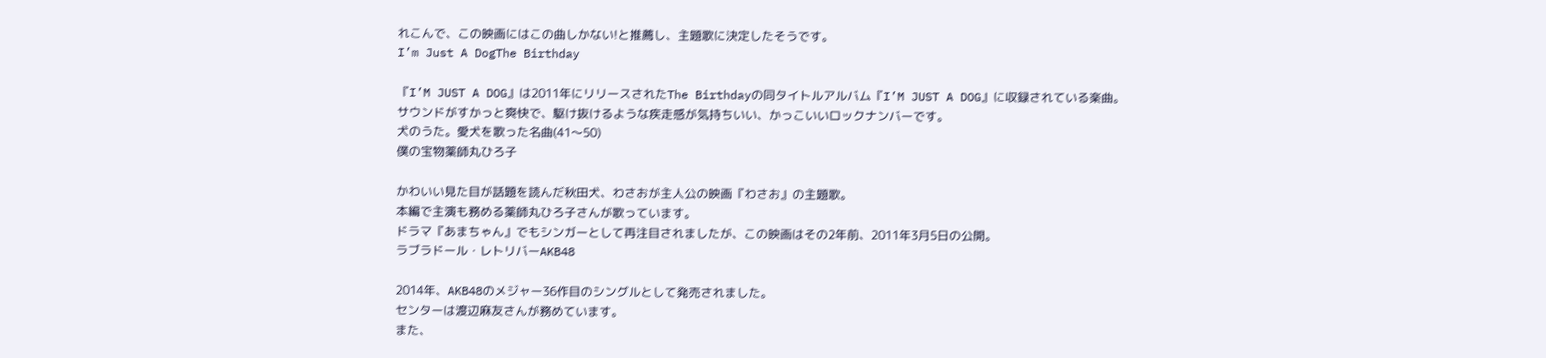れこんで、この映画にはこの曲しかない!と推薦し、主題歌に決定したそうです。
I’m Just A DogThe Birthday

『I’M JUST A DOG』は2011年にリリースされたThe Birthdayの同タイトルアルバム『I’M JUST A DOG』に収録されている楽曲。
サウンドがすかっと爽快で、駆け抜けるような疾走感が気持ちいい、かっこいいロックナンバーです。
犬のうた。愛犬を歌った名曲(41〜50)
僕の宝物薬師丸ひろ子

かわいい見た目が話題を読んだ秋田犬、わさおが主人公の映画『わさお』の主題歌。
本編で主演も務める薬師丸ひろ子さんが歌っています。
ドラマ『あまちゃん』でもシンガーとして再注目されましたが、この映画はその2年前、2011年3月5日の公開。
ラブラドール・レトリバーAKB48

2014年、AKB48のメジャー36作目のシングルとして発売されました。
センターは渡辺麻友さんが務めています。
また、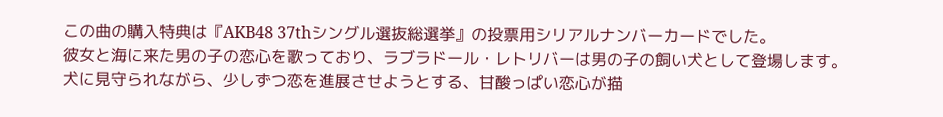この曲の購入特典は『AKB48 37thシングル選抜総選挙』の投票用シリアルナンバーカードでした。
彼女と海に来た男の子の恋心を歌っており、ラブラドール・レトリバーは男の子の飼い犬として登場します。
犬に見守られながら、少しずつ恋を進展させようとする、甘酸っぱい恋心が描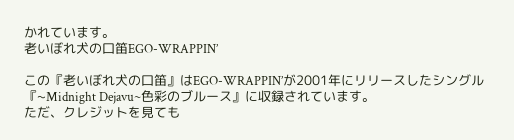かれています。
老いぼれ犬の口笛EGO-WRAPPIN’

この『老いぼれ犬の口笛』はEGO-WRAPPIN’が2001年にリリースしたシングル『~Midnight Dejavu~色彩のブルース』に収録されています。
ただ、クレジットを見ても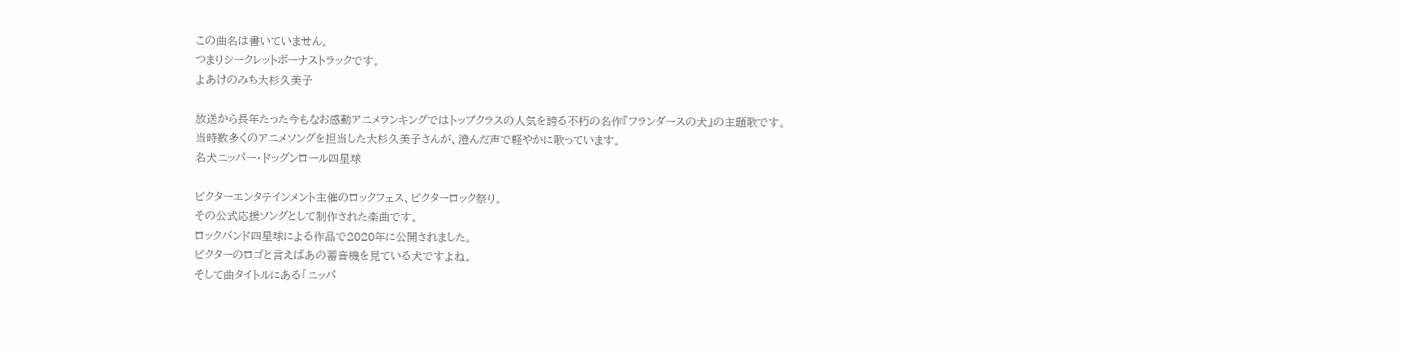この曲名は書いていません。
つまりシークレットボーナストラックです。
よあけのみち大杉久美子

放送から長年たった今もなお感動アニメランキングではトップクラスの人気を誇る不朽の名作『フランダースの犬』の主題歌です。
当時数多くのアニメソングを担当した大杉久美子さんが、澄んだ声で軽やかに歌っています。
名犬ニッパー・ドッグンロール四星球

ビクターエンタテインメント主催のロックフェス、ビクターロック祭り。
その公式応援ソングとして制作された楽曲です。
ロックバンド四星球による作品で2020年に公開されました。
ビクターのロゴと言えばあの蓄音機を見ている犬ですよね。
そして曲タイトルにある「ニッパ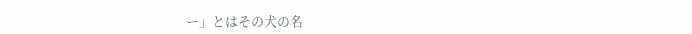ー」とはその犬の名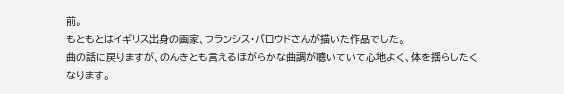前。
もともとはイギリス出身の画家、フランシス・バロウドさんが描いた作品でした。
曲の話に戻りますが、のんきとも言えるほがらかな曲調が聴いていて心地よく、体を揺らしたくなります。